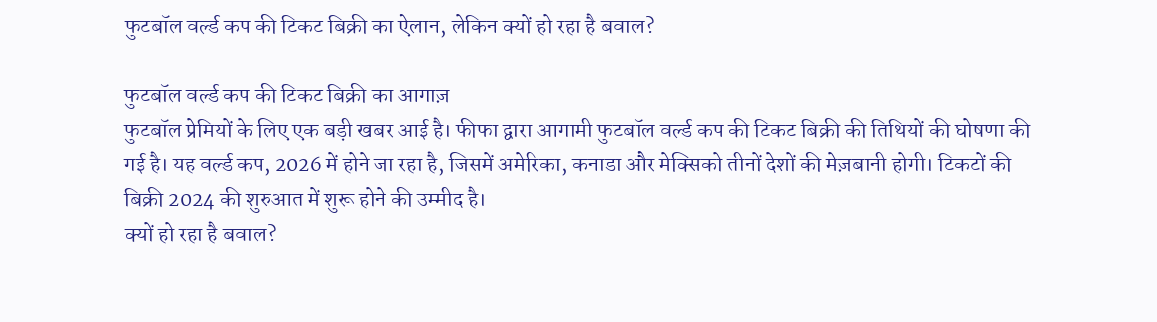फुटबॉल वर्ल्ड कप की टिकट बिक्री का ऐलान, लेकिन क्यों हो रहा है बवाल?

फुटबॉल वर्ल्ड कप की टिकट बिक्री का आगाज़
फुटबॉल प्रेमियों के लिए एक बड़ी खबर आई है। फीफा द्वारा आगामी फुटबॉल वर्ल्ड कप की टिकट बिक्री की तिथियों की घोषणा की गई है। यह वर्ल्ड कप, 2026 में होने जा रहा है, जिसमें अमेरिका, कनाडा और मेक्सिको तीनों देशों की मेज़बानी होगी। टिकटों की बिक्री 2024 की शुरुआत में शुरू होने की उम्मीद है।
क्यों हो रहा है बवाल?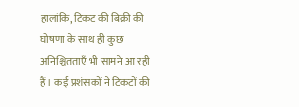हालांकि, टिकट की बिक्री की घोषणा के साथ ही कुछ अनिश्चितताएँ भी सामने आ रही हैं। कई प्रशंसकों ने टिकटों की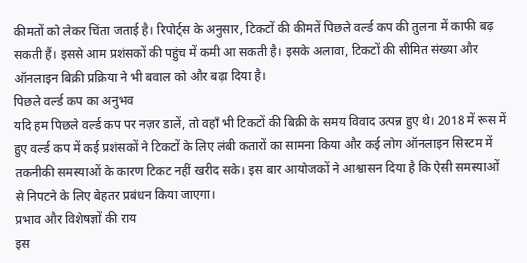कीमतों को लेकर चिंता जताई है। रिपोर्ट्स के अनुसार, टिकटों की कीमतें पिछले वर्ल्ड कप की तुलना में काफी बढ़ सकती हैं। इससे आम प्रशंसकों की पहुंच में कमी आ सकती है। इसके अलावा, टिकटों की सीमित संख्या और ऑनलाइन बिक्री प्रक्रिया ने भी बवाल को और बढ़ा दिया है।
पिछले वर्ल्ड कप का अनुभव
यदि हम पिछले वर्ल्ड कप पर नज़र डालें, तो वहाँ भी टिकटों की बिक्री के समय विवाद उत्पन्न हुए थे। 2018 में रूस में हुए वर्ल्ड कप में कई प्रशंसकों ने टिकटों के लिए लंबी कतारों का सामना किया और कई लोग ऑनलाइन सिस्टम में तकनीकी समस्याओं के कारण टिकट नहीं खरीद सके। इस बार आयोजकों ने आश्वासन दिया है कि ऐसी समस्याओं से निपटने के लिए बेहतर प्रबंधन किया जाएगा।
प्रभाव और विशेषज्ञों की राय
इस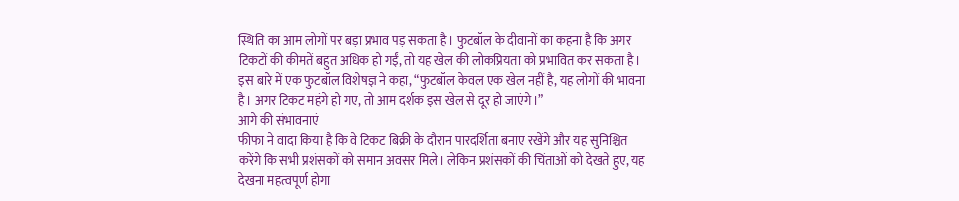स्थिति का आम लोगों पर बड़ा प्रभाव पड़ सकता है। फुटबॉल के दीवानों का कहना है कि अगर टिकटों की कीमतें बहुत अधिक हो गईं, तो यह खेल की लोकप्रियता को प्रभावित कर सकता है। इस बारे में एक फुटबॉल विशेषज्ञ ने कहा, “फुटबॉल केवल एक खेल नहीं है, यह लोगों की भावना है। अगर टिकट महंगे हो गए, तो आम दर्शक इस खेल से दूर हो जाएंगे।”
आगे की संभावनाएं
फीफा ने वादा किया है कि वे टिकट बिक्री के दौरान पारदर्शिता बनाए रखेंगे और यह सुनिश्चित करेंगे कि सभी प्रशंसकों को समान अवसर मिले। लेकिन प्रशंसकों की चिंताओं को देखते हुए, यह देखना महत्वपूर्ण होगा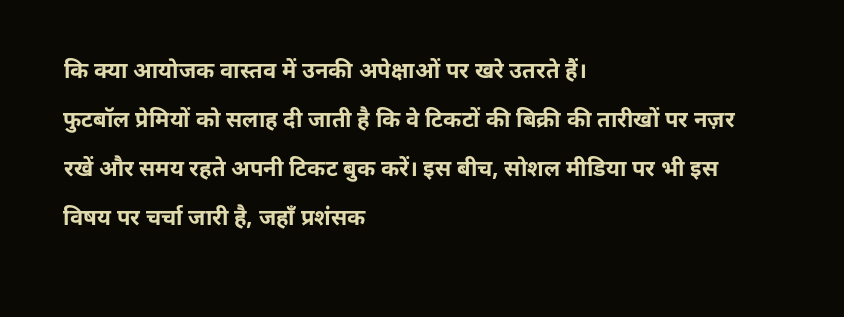कि क्या आयोजक वास्तव में उनकी अपेक्षाओं पर खरे उतरते हैं।
फुटबॉल प्रेमियों को सलाह दी जाती है कि वे टिकटों की बिक्री की तारीखों पर नज़र रखें और समय रहते अपनी टिकट बुक करें। इस बीच, सोशल मीडिया पर भी इस विषय पर चर्चा जारी है, जहाँ प्रशंसक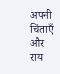अपनी चिंताएँ और राय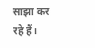साझा कर रहे हैं।